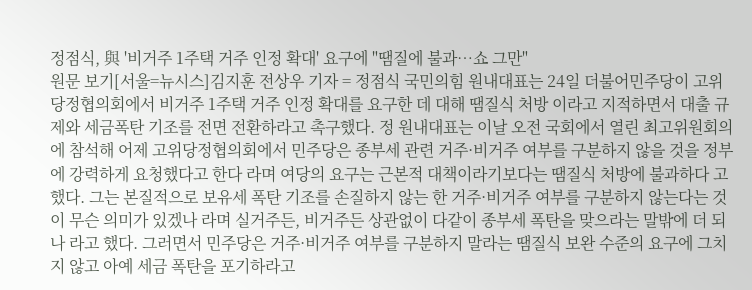정점식, 與 '비거주 1주택 거주 인정 확대' 요구에 "땜질에 불과…쇼 그만"
원문 보기[서울=뉴시스]김지훈 전상우 기자 = 정점식 국민의힘 원내대표는 24일 더불어민주당이 고위당정협의회에서 비거주 1주택 거주 인정 확대를 요구한 데 대해 땜질식 처방 이라고 지적하면서 대출 규제와 세금폭탄 기조를 전면 전환하라고 촉구했다. 정 원내대표는 이날 오전 국회에서 열린 최고위원회의에 참석해 어제 고위당정협의회에서 민주당은 종부세 관련 거주·비거주 여부를 구분하지 않을 것을 정부에 강력하게 요청했다고 한다 라며 여당의 요구는 근본적 대책이라기보다는 땜질식 처방에 불과하다 고 했다. 그는 본질적으로 보유세 폭탄 기조를 손질하지 않는 한 거주·비거주 여부를 구분하지 않는다는 것이 무슨 의미가 있겠나 라며 실거주든, 비거주든 상관없이 다같이 종부세 폭탄을 맞으라는 말밖에 더 되나 라고 했다. 그러면서 민주당은 거주·비거주 여부를 구분하지 말라는 땜질식 보완 수준의 요구에 그치지 않고 아예 세금 폭탄을 포기하라고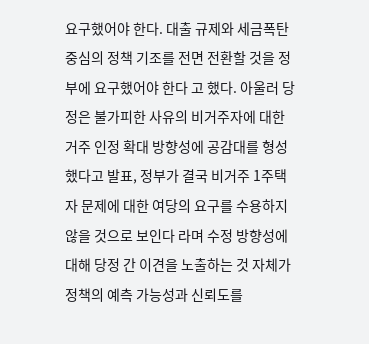요구했어야 한다. 대출 규제와 세금폭탄 중심의 정책 기조를 전면 전환할 것을 정부에 요구했어야 한다 고 했다. 아울러 당정은 불가피한 사유의 비거주자에 대한 거주 인정 확대 방향성에 공감대를 형성했다고 발표, 정부가 결국 비거주 1주택자 문제에 대한 여당의 요구를 수용하지 않을 것으로 보인다 라며 수정 방향성에 대해 당정 간 이견을 노출하는 것 자체가 정책의 예측 가능성과 신뢰도를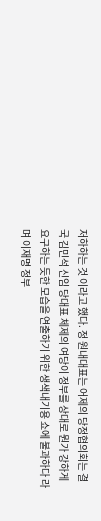저하하는 것 이라고 했다. 정 원내대표는 어제의 당정협의회는 결국 김민석 신임 당대표 체제의 여당이 정부를 상대로 뭔가 강하게 요구하는 듯한 모습을 연출하기 위한 생색내기용 쇼에 불과하다 라며 이재명 정부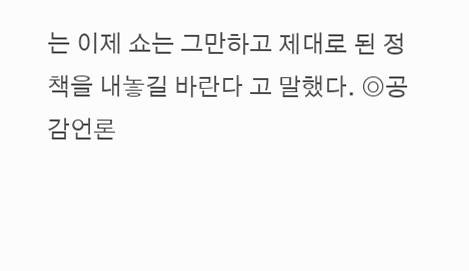는 이제 쇼는 그만하고 제대로 된 정책을 내놓길 바란다 고 말했다. ◎공감언론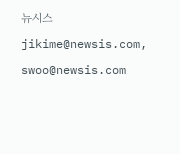뉴시스 jikime@newsis.com, swoo@newsis.com